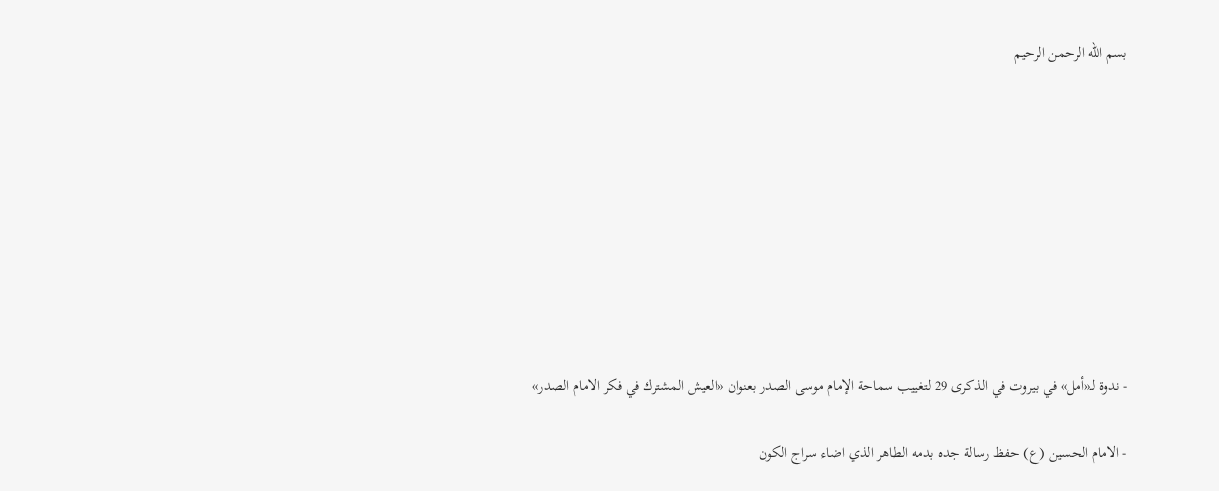بسم الله الرحمن الرحيم









- ندوة لـ«أمل» في بيروت في الذكرى 29 لتغييب سماحة الإمام موسى الصدر بعنوان «العيش المشترك في فكر الامام الصدر»

- الامام الحسين (ع) حفظ رسالة جده بدمه الطاهر الذي اضاء سراج الكون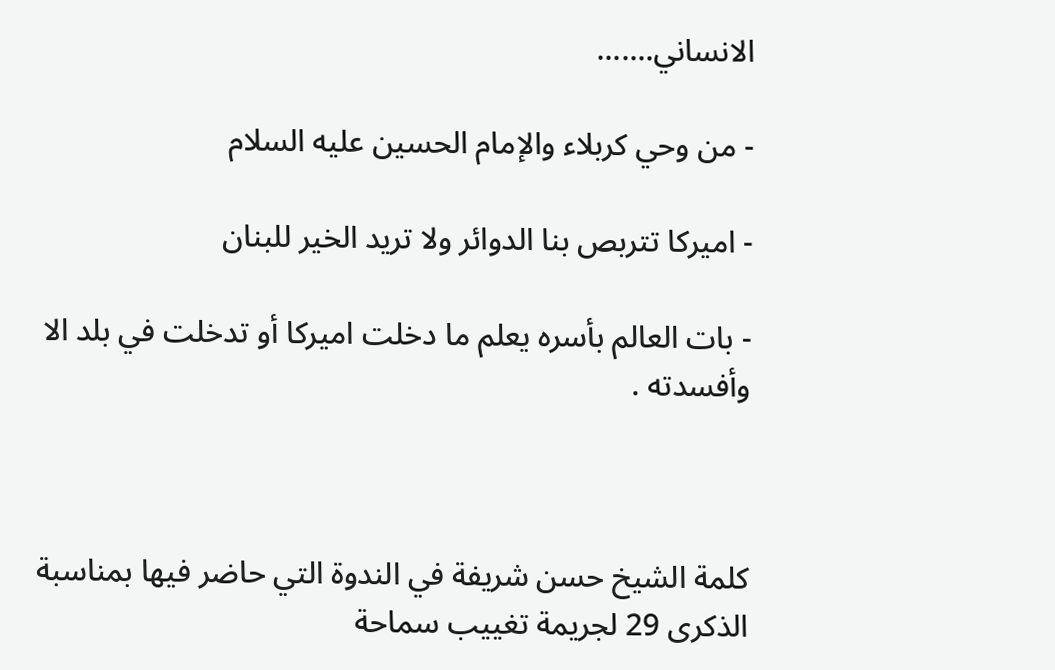الانساني.......

- من وحي كربلاء والإمام الحسين عليه السلام

- اميركا تتربص بنا الدوائر ولا تريد الخير للبنان

- بات العالم بأسره يعلم ما دخلت اميركا أو تدخلت في بلد الا وأفسدته .



كلمة الشيخ حسن شريفة في الندوة التي حاضر فيها بمناسبة الذكرى 29 لجريمة تغييب سماحة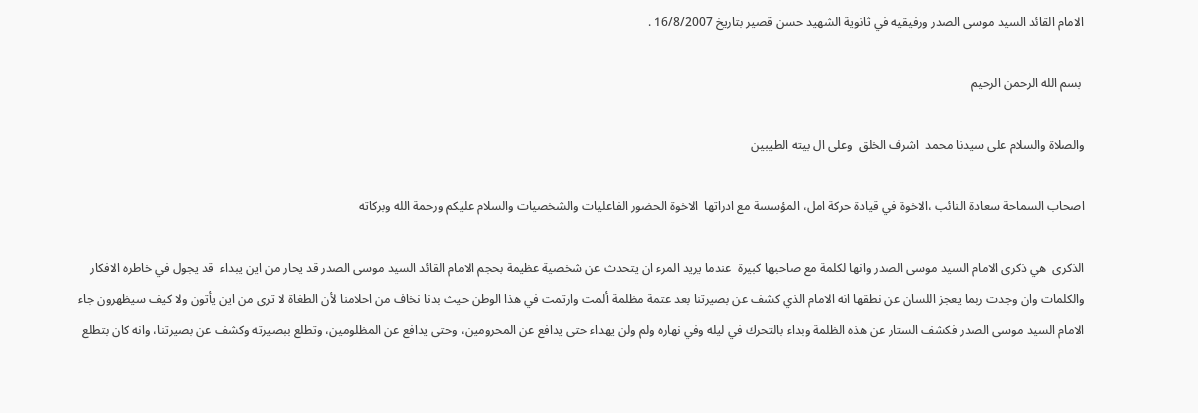الامام القائد السيد موسى الصدر ورفيقيه في ثانوية الشهيد حسن قصير بتاريخ 16/8/2007 .

 بسم الله الرحمن الرحيم

والصلاة والسلام على سيدنا محمد  اشرف الخلق  وعلى ال بيته الطيبين

اصحاب السماحة سعادة النائب ،الاخوة في قيادة حركة امل، المؤسسة مع ادراتها  الاخوة الحضور الفاعليات والشخصيات والسلام عليكم ورحمة الله وبركاته

الذكرى  هي ذكرى الامام السيد موسى الصدر وانها لكلمة مع صاحبها كبيرة  عندما يريد المرء ان يتحدث عن شخصية عظيمة بحجم الامام القائد السيد موسى الصدر قد يحار من اين يبداء  قد يجول في خاطره الافكار والكلمات وان وجدت ربما يعجز اللسان عن نطقها انه الامام الذي كشف عن بصيرتنا بعد عتمة مظلمة ألمت وارتمت في هذا الوطن حيث بدنا نخاف من احلامنا لأن الطغاة لا ترى من اين يأتون ولا كيف سيظهرون جاء الامام السيد موسى الصدر فكشف الستار عن هذه الظلمة وبداء بالتحرك في ليله وفي نهاره ولم ولن يهداء حتى يدافع عن المحرومين، وحتى يدافع عن المظلومين، وتطلع ببصيرته وكشف عن بصيرتنا، وانه كان بتطلع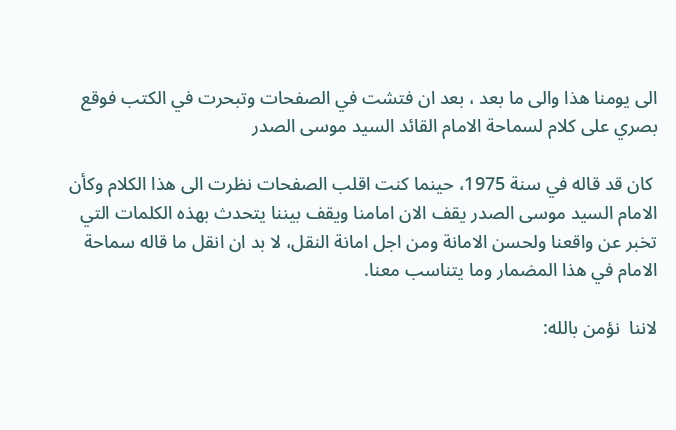الى يومنا هذا والى ما بعد ، بعد ان فتشت في الصفحات وتبحرت في الكتب فوقع بصري على كلام لسماحة الامام القائد السيد موسى الصدر

 كان قد قاله في سنة 1975، حينما كنت اقلب الصفحات نظرت الى هذا الكلام وكأن الامام السيد موسى الصدر يقف الان امامنا ويقف بيننا يتحدث بهذه الكلمات التي  تخبر عن واقعنا ولحسن الامانة ومن اجل امانة النقل، لا بد ان انقل ما قاله سماحة الامام في هذا المضمار وما يتناسب معنا.

لاننا  نؤمن بالله: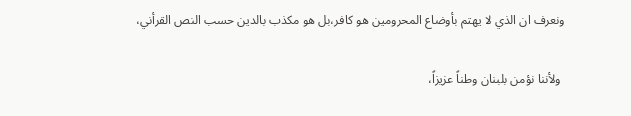ونعرف ان الذي لا يهتم بأوضاع المحرومين هو كافر،بل هو مكذب بالدين حسب النص القرأني،

 ولأننا نؤمن بلبنان وطناً عزيزاً،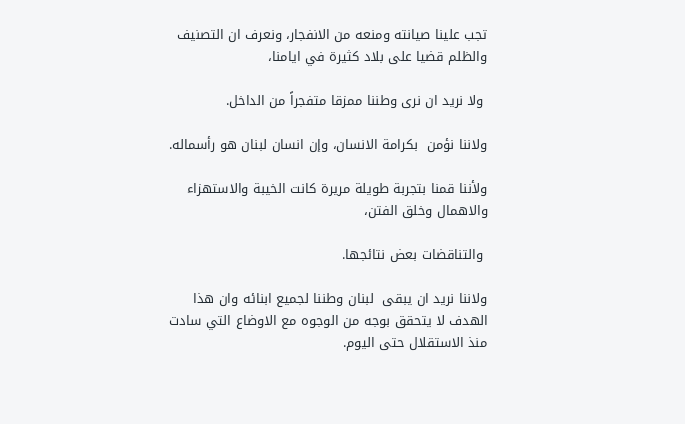تجب علينا صيانته ومنعه من الانفجار، ونعرف ان التصنيف والظلم قضيا على بلاد كثيرة في ايامنا،

 ولا نريد ان نرى وطننا ممزقا متفجراً من الداخل.

ولاننا نؤمن  بكرامة الانسان، وإن انسان لبنان هو رأسماله.

ولأننا قمنا بتجربة طويلة مريرة كانت الخيبة والاستهزاء والاهمال وخلق الفتن،

 والتناقضات بعض نتائجها.

ولاننا نريد ان يبقى  لبنان وطننا لجميع ابنائه وان هذا الهدف لا يتحقق بوجه من الوجوه مع الاوضاع التي سادت منذ الاستقلال حتى اليوم.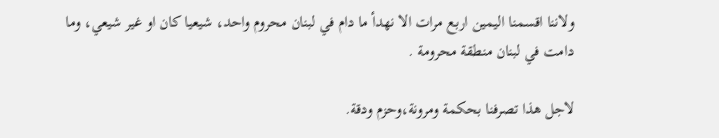ولاننا اقسمنا اليمين اربع مرات الا نهدأ ما دام في لبنان محروم واحد، شيعيا كان او غير شيعي، وما دامت في لبنان منطقة محرومة .

لاجل هذا تصرفنا بحكمة ومرونة،وحزم ودقة.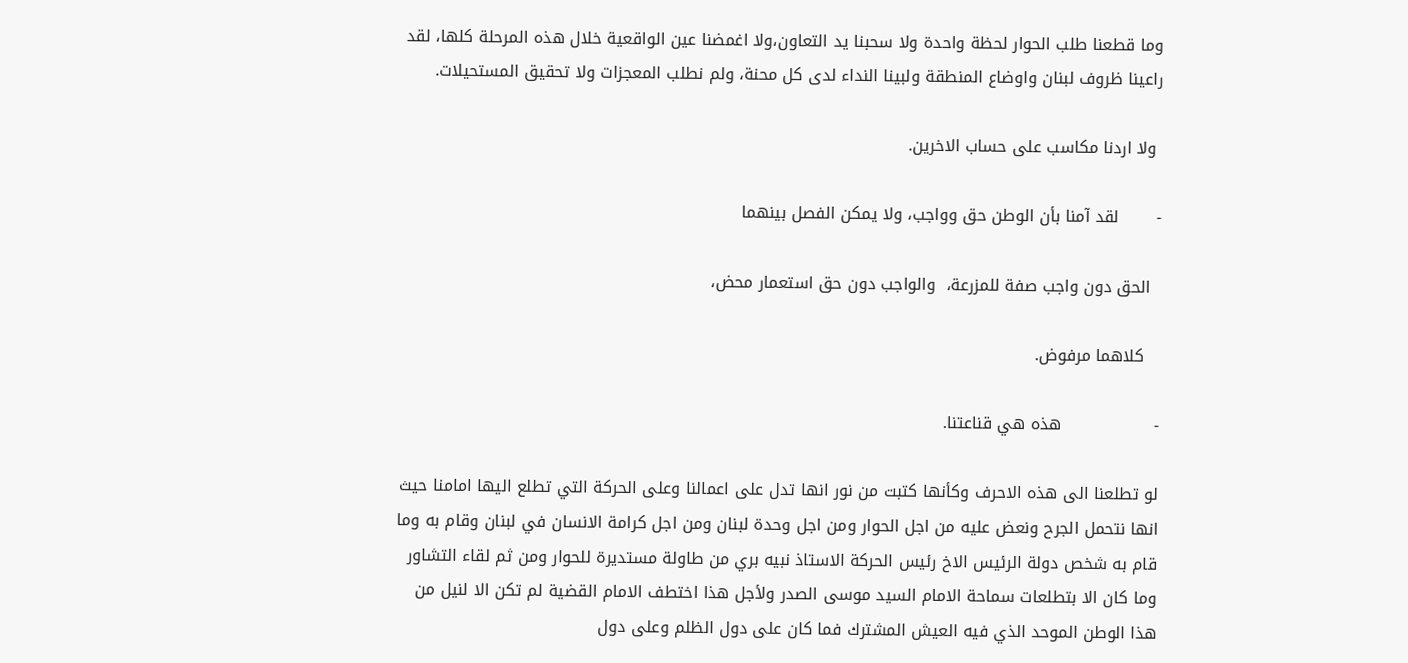وما قطعنا طلب الحوار لحظة واحدة ولا سحبنا يد التعاون،ولا اغمضنا عين الواقعية خلال هذه المرحلة كلها، لقد راعينا ظروف لبنان واوضاع المنطقة ولبينا النداء لدى كل محنة، ولم نطلب المعجزات ولا تحقيق المستحيلات.

 ولا اردنا مكاسب على حساب الاخرين.

-       لقد آمنا بأن الوطن حق وواجب، ولا يمكن الفصل بينهما

  الحق دون واجب صفة للمزرعة،  والواجب دون حق استعمار محض،

   كلاهما مرفوض.

-                 هذه هي قناعتنا.

لو تطلعنا الى هذه الاحرف وكأنها كتبت من نور انها تدل على اعمالنا وعلى الحركة التي تطلع اليها امامنا حيث انها نتحمل الجرح ونعض عليه من اجل الحوار ومن اجل وحدة لبنان ومن اجل كرامة الانسان في لبنان وقام به وما قام به شخص دولة الرئيس الاخ رئيس الحركة الاستاذ نبيه بري من طاولة مستديرة للحوار ومن ثم لقاء التشاور وما كان الا بتطلعات سماحة الامام السيد موسى الصدر ولأجل هذا اختطف الامام القضية لم تكن الا لنيل من هذا الوطن الموحد الذي فيه العيش المشترك فما كان على دول الظلم وعلى دول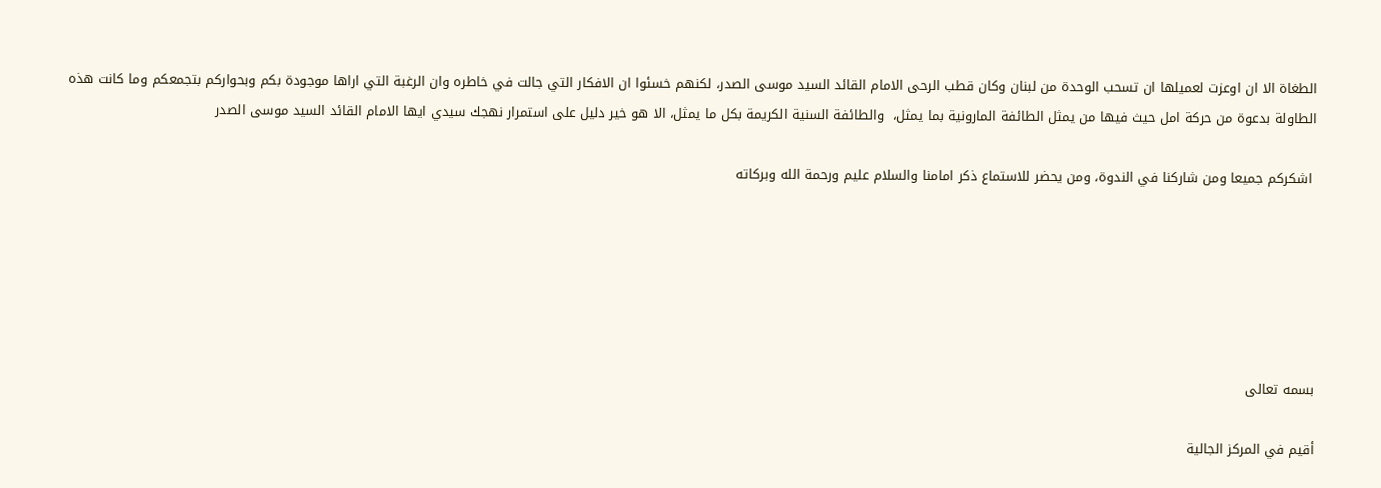الطغاة الا ان اوعزت لعميلها ان تسحب الوحدة من لبنان وكان قطب الرحى الامام القائد السيد موسى الصدر، لكنهم خسئوا ان الافكار التي جالت في خاطره وان الرغبة التي اراها موجودة بكم وبحواركم بتجمعكم وما كانت هذه الطاولة بدعوة من حركة امل حيث فيها من يمثل الطائفة المارونية بما يمثل،  والطائفة السنية الكريمة بكل ما يمثل، الا هو خير دليل على استمرار نهجك سيدي ايها الامام القائد السيد موسى الصدر

 اشكركم جميعا ومن شاركنا في الندوة، ومن يحضر للاستماع ذكر امامنا والسلام عليم ورحمة الله وبركاته






بسمه تعالى

أقيم في المركز الجالية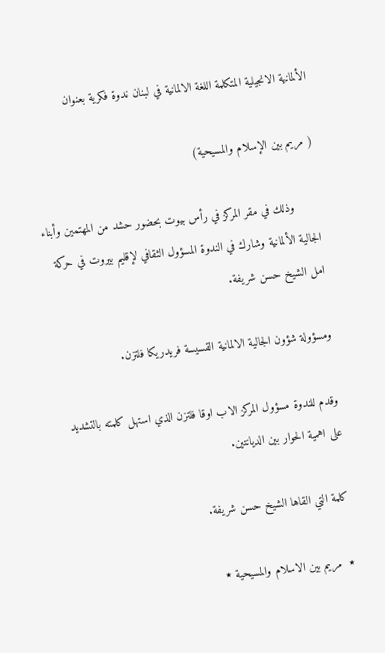الألمانية الانجيلية المتكلمة اللغة الالمانية في لبنان ندوة فكرية بعنوان

( مريم بين الإسلام والمسيحية)

       وذلك في مقر المركز في رأس بيوت بحضور حشد من المهتمين وأبناء الجالية الألمانية وشارك في الندوة المسؤول الثقافي لإقليم بيروت في حركة امل الشيخ حسن شريفة.

ومسؤولة شؤون الجالية الالمانية القسيسة فريدريكا فلتزن.

وقدم للندوة مسؤول المركز الاب اوقا فلتزن الذي استهل كلمته بالتشديد على اهمية الحوار بين الديانتين.

كلمة التي القاها الشيخ حسن شريفة.

٭  مريم بين الاسلام والمسيحية ٭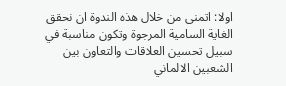اولا: اتمنى من خلال هذه الندوة ان نحقق الغاية السامية المرجوة وتكون مناسبة في سبيل تحسين العلاقات والتعاون بين الشعبين الالماني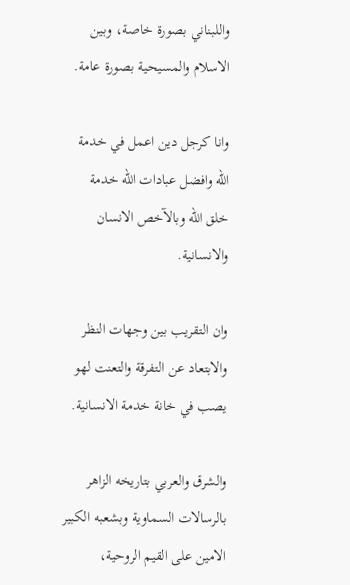واللبناني بصورة خاصة، وبين الاسلام والمسيحية بصورة عامة.

وانا كرجل دين اعمل في خدمة الله وافضل عبادات الله خدمة خلق الله وبالآخص الانسان والانسانية.

وان التقريب بين وجهات النظر والابتعاد عن التفرقة والتعنت لهو يصب في خانة خدمة الانسانية.

والشرق والعربي بتاريخه الزاهر بالرسالات السماوية وبشعبه الكبير الامين على القيم الروحية،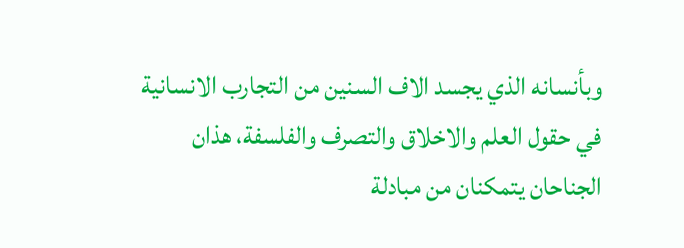وبأنسانه الذي يجسد الاف السنين من التجارب الانسانية في حقول العلم والاخلاق والتصرف والفلسفة، هذان الجناحان يتمكنان من مبادلة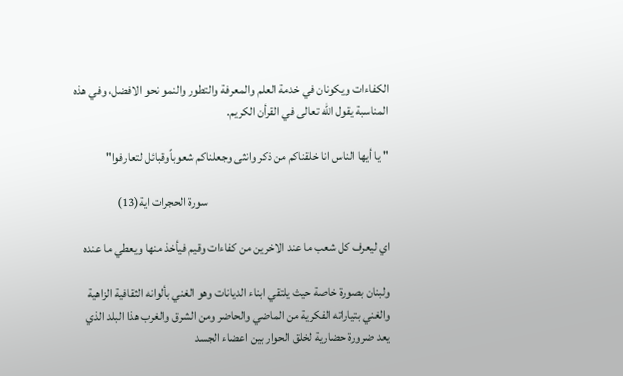الكفاءات ويكونان في خدمة العلم والمعرفة والتطور والنمو نحو الافضل، وفي هذه المناسبة يقول الله تعالى في القرأن الكريم.

" يا أيها الناس انا خلقناكم من ذكر وانثى وجعلناكم شعوباًوقبائل لتعارفوا"

                                                                           سورة الحجرات اية(13)

اي ليعرف كل شعب ما عند الاخرين من كفاءات وقيم فيأخذ منها ويعطي ما عنده

ولبنان بصورة خاصة حيث يلتقي ابناء الديانات وهو الغني بألوانه الثقافية الزاهية والغني بتياراته الفكرية من الماضي والحاضر ومن الشرق والغرب هذا البلد الذي يعد ضرورة حضارية لخلق الحوار بين اعضاء الجسد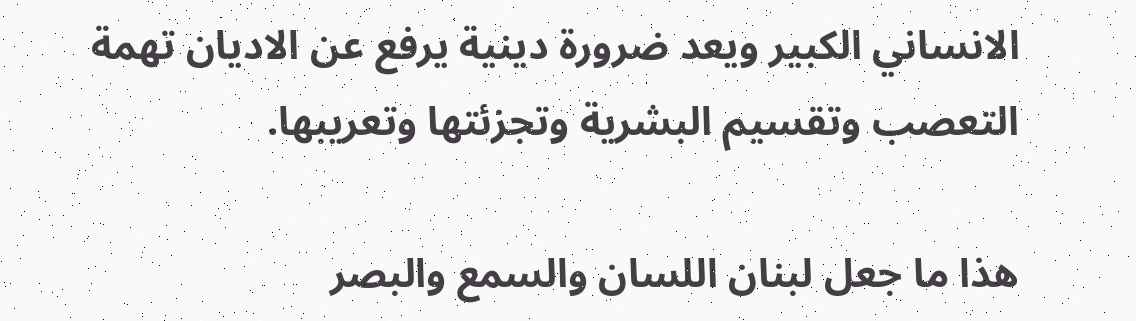الانساني الكبير ويعد ضرورة دينية يرفع عن الاديان تهمة التعصب وتقسيم البشرية وتجزئتها وتعريبها.

هذا ما جعل لبنان اللسان والسمع والبصر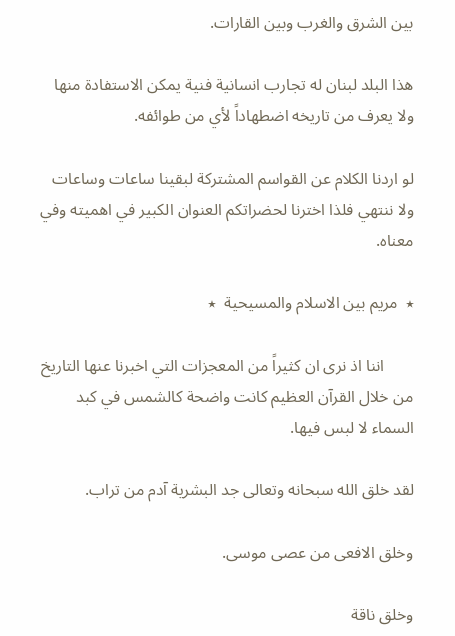بين الشرق والغرب وبين القارات.

هذا البلد لبنان له تجارب انسانية فنية يمكن الاستفادة منها ولا يعرف من تاريخه اضطهاداً لأي من طوائفه.

لو اردنا الكلام عن القواسم المشتركة لبقينا ساعات وساعات ولا ننتهي فلذا اخترنا لحضراتكم العنوان الكبير في اهميته وفي معناه.

٭  مريم بين الاسلام والمسيحية  ٭

       اننا اذ نرى ان كثيراً من المعجزات التي اخبرنا عنها التاريخ من خلال القرآن العظيم كانت واضحة كالشمس في كبد السماء لا لبس فيها.

لقد خلق الله سبحانه وتعالى جد البشرية آدم من تراب.

وخلق الافعى من عصى موسى.

وخلق ناقة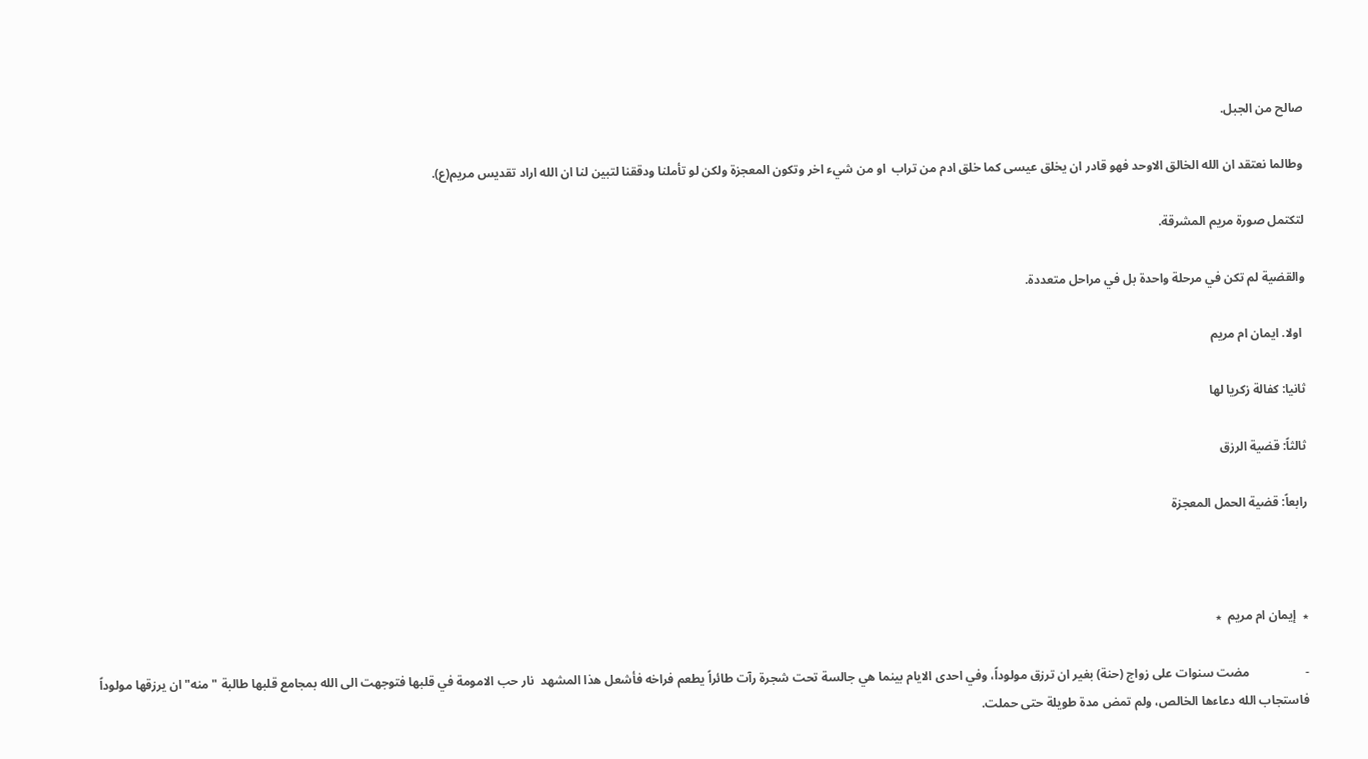صالح من الجبل.

وطالما نعتقد ان الله الخالق الاوحد فهو قادر ان يخلق عيسى كما خلق ادم من تراب  او من شيء اخر وتكون المعجزة ولكن لو تأملنا ودققنا لتبين لنا ان الله اراد تقديس مريم(ع).

لتكتمل صورة مريم المشرقة.

والقضية لم تكن في مرحلة واحدة بل في مراحل متعددة.

 اولا. ايمان ام مريم

ثانيا: كفالة زكريا لها

ثالثاً: قضية الرزق

رابعاً: قضية الحمل المعجزة



٭  إيمان ام مريم  ٭

-                  مضت سنوات على زواج (حنة) بغير ان ترزق مولوداً، وفي احدى الايام بينما هي جالسة تحت شجرة رآت طائراً يطعم فراخه فأشعل هذا المشهد  نار حب الامومة في قلبها فتوجهت الى الله بمجامع قلبها طالبة "منه" ان يرزقها مولوداً فاستجاب الله دعاءها الخالص، ولم تمض مدة طويلة حتى حملت.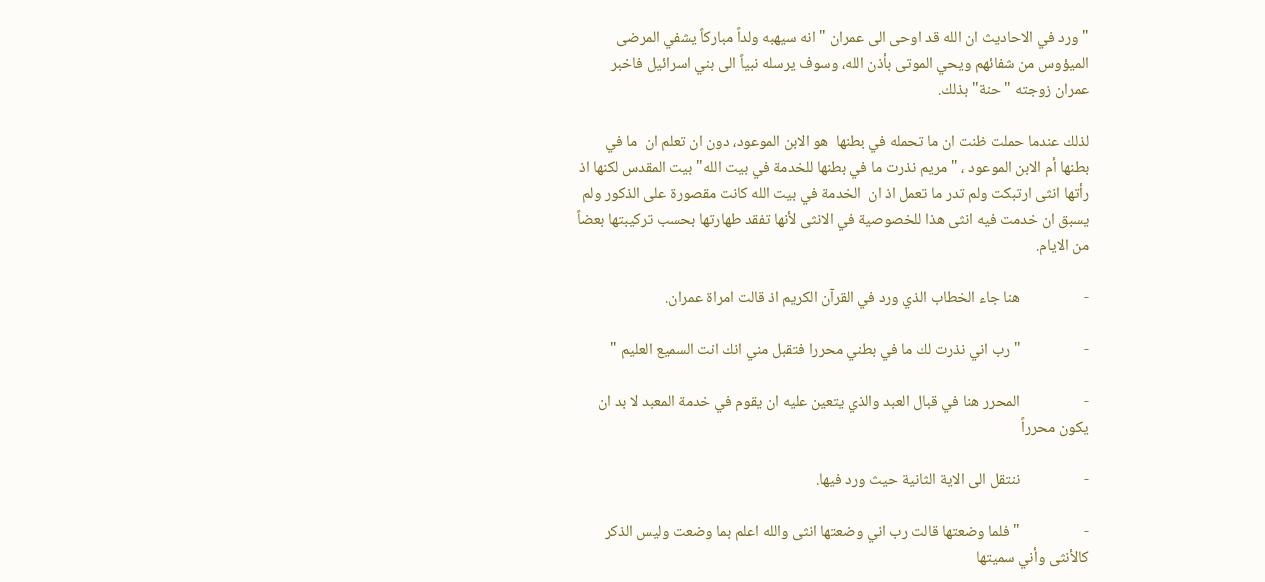" ورد في الاحاديث ان الله قد اوحى الى عمران " انه سيهبه ولداً مباركاً يشفي المرضى الميؤوس من شفائهم ويحي الموتى بأذن الله، وسوف يرسله نبياً الى بني اسرائيل فاخبر عمران زوجته "حنة" بذلك.

لذلك عندما حملت ظنت ان ما تحمله في بطنها  هو الابن الموعود، دون ان تعلم ان  ما في بطنها أم الابن الموعود ، " مريم نذرت ما في بطنها للخدمة في بيت الله" بيت المقدس لكنها اذ رأتها انثى ارتبكت ولم تدر ما تعمل اذ ان  الخدمة في بيت الله كانت مقصورة على الذكور ولم يسبق ان خدمت فيه انثى هذا للخصوصية في الانثى لأنها تفقد طهارتها بحسب تركيبتها بعضاً من الايام.

-                  هنا جاء الخطاب الذي ورد في القرآن الكريم اذ قالت امراة عمران.

-                  " رب اني نذرت لك ما في بطني محررا فتقبل مني انك انت السميع العليم "

-                  المحرر هنا في قبال العبد والذي يتعين عليه ان يقوم في خدمة المعبد لا بد ان يكون محرراً

-                  ننتقل الى الاية الثانية حيث ورد فيها.

-                  " فلما وضعتها قالت رب اني وضعتها انثى والله اعلم بما وضعت وليس الذكر كالأنثى وأني سميتها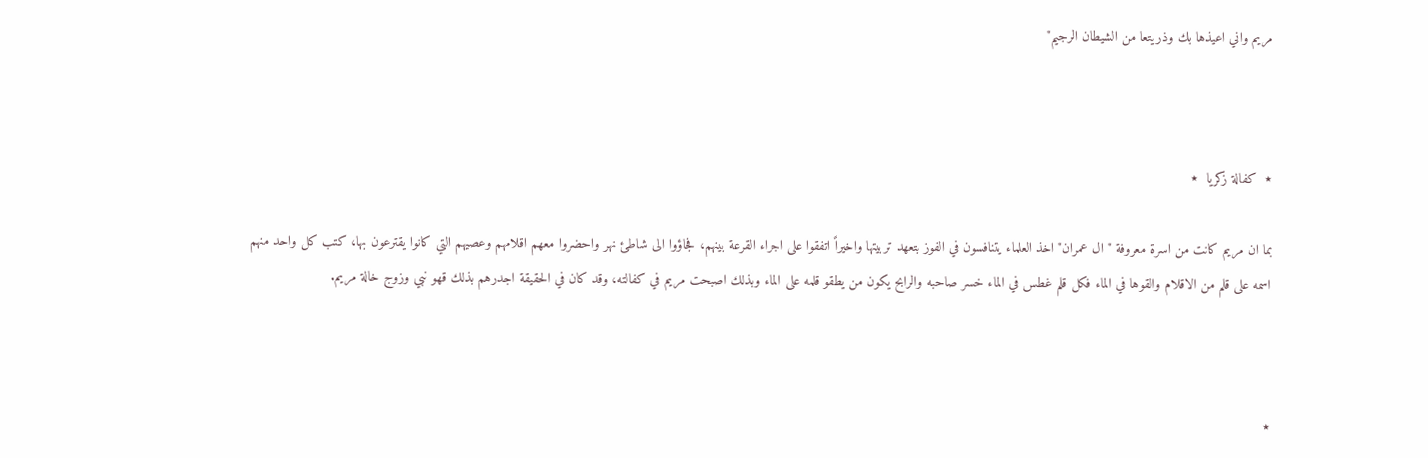مريم واني اعيذها بك وذريتعا من الشيطان الرجيم"



٭  كفالة زكريا  ٭

بما ان مريم كانت من اسرة معروفة " ال عمران" اخذ العلماء يتنافسون في الفوز بتعهد تربيتها واخيراً اتفقوا على اجراء القرعة بينهم، فجاؤوا الى شاطئ نهر واحضروا معهم اقلامهم وعصيهم التي كانوا يقترعون بها، كتب كل واحد منهم اسمه على قلم من الاقلام والقوها في الماء فكل قلم غطس في الماء خسر صاحبه والرابح يكون من يطقو قلمه على الماء وبذلك اصبحت مريم في كفالته، وقد كان في الحقيقة اجدرهم بذلك قهو نبي وزوج خالة مريم.



٭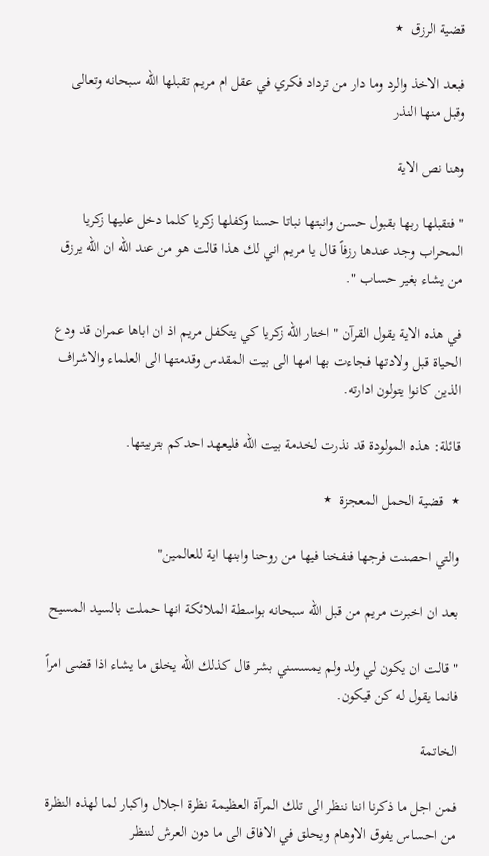قضية الرزق  ٭

فبعد الاخذ والرد وما دار من ترداد فكري في عقل ام مريم تقبلها الله سبحانه وتعالى وقبل منها النذر

وهنا نص الاية

" فتقبلها ربها بقبول حسن وانبتها نباتا حسنا وكفلها زكريا كلما دخل عليها زكريا المحراب وجد عندها رزفاً قال يا مريم اني لك هذا قالت هو من عند الله ان الله يرزق من يشاء بغير حساب ".

في هذه الاية يقول القرآن " اختار الله زكريا كي يتكفل مريم اذ ان اباها عمران قد ودع الحياة قبل ولادتها فجاءت بها امها الى بيت المقدس وقدمتها الى العلماء والاشراف الذين كانوا يتولون ادارته.

قائلة: هذه المولودة قد نذرت لخدمة بيت الله فليعهد احدكم بتربيتها.

٭  قضية الحمل المعجزة  ٭

والتي احصنت فرجها فنفخنا فيها من روحنا وابنها اية للعالمين"

بعد ان اخبرت مريم من قبل الله سبحانه بواسطة الملائكة انها حملت بالسيد المسيح

" قالت ان يكون لي ولد ولم يمسسني بشر قال كذلك الله يخلق ما يشاء اذا قضى امراً فانما يقول له كن قيكون.

الخاتمة

فمن اجل ما ذكرنا اننا ننظر الى تلك المرآة العظيمة نظرة اجلال واكبار لما لهذه النظرة من احساس يفوق الاوهام ويحلق في الافاق الى ما دون العرش لننظر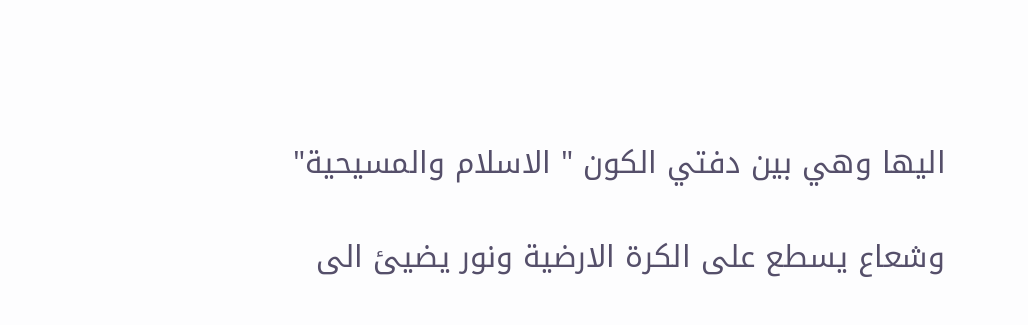اليها وهي بين دفتي الكون " الاسلام والمسيحية"

وشعاع يسطع على الكرة الارضية ونور يضيئ الى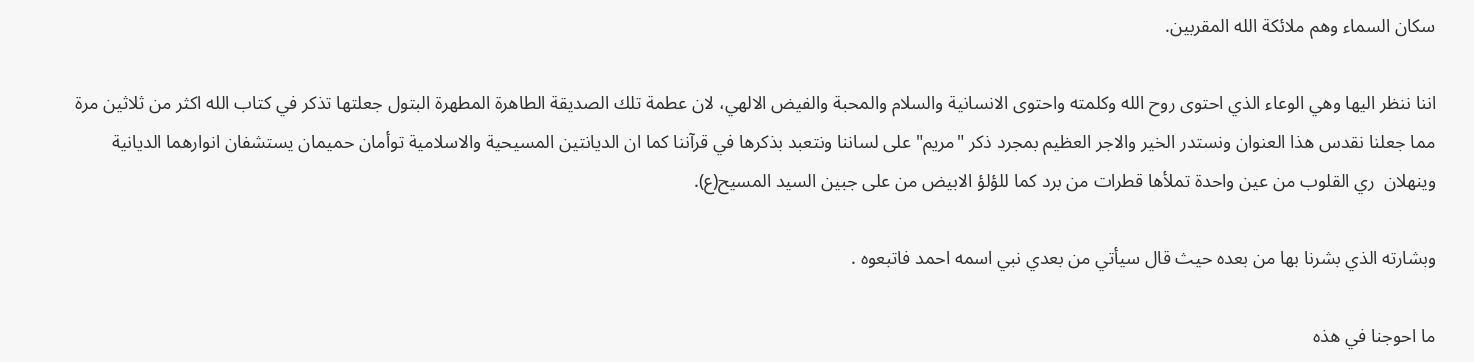سكان السماء وهم ملائكة الله المقربين.

اننا ننظر اليها وهي الوعاء الذي احتوى روح الله وكلمته واحتوى الانسانية والسلام والمحبة والفيض الالهي، لان عطمة تلك الصديقة الطاهرة المطهرة البتول جعلتها تذكر في كتاب الله اكثر من ثلاثين مرة مما جعلنا نقدس هذا العنوان ونستدر الخير والاجر العظيم بمجرد ذكر "مريم" على لساننا ونتعبد بذكرها في قرآننا كما ان الديانتين المسيحية والاسلامية توأمان حميمان يستشفان انوارهما الديانية وينهلان  ري القلوب من عين واحدة تملأها قطرات من برد كما للؤلؤ الابيض من على جبين السيد المسيح(ع).

وبشارته الذي بشرنا بها من بعده حيث قال سيأتي من بعدي نبي اسمه احمد فاتبعوه .

ما احوجنا في هذه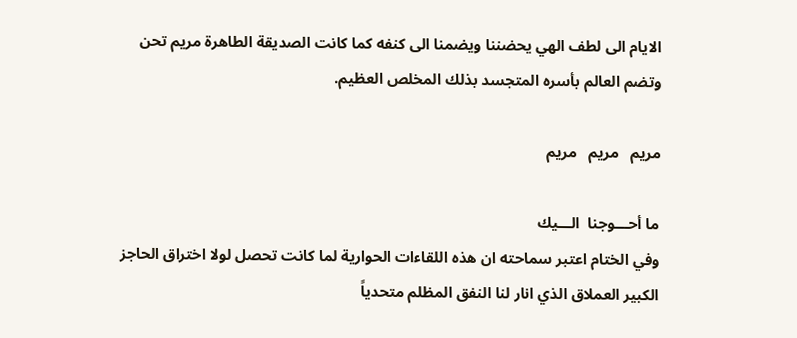الايام الى لطف الهي يحضننا ويضمنا الى كنفه كما كانت الصديقة الطاهرة مريم تحن وتضم العالم بأسره المتجسد بذلك المخلص العظيم.

مريم   مريم   مريم

ما أحـــوجنا  الـــيك
وفي الختام اعتبر سماحته ان هذه اللقاءات الحوارية لما كانت تحصل لولا اختراق الحاجز الكبير العملاق الذي انار لنا النفق المظلم متحدياً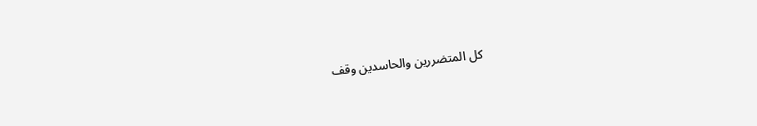كل المتضررين والحاسدين وقف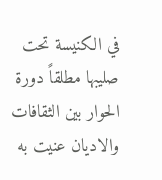في الكنيسة تحت صليبها مطلقاً دورة الحوار بين الثقافات والاديان عنيت به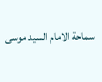سماحة الامام السيد موسى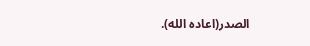الصدر(اعاده الله).